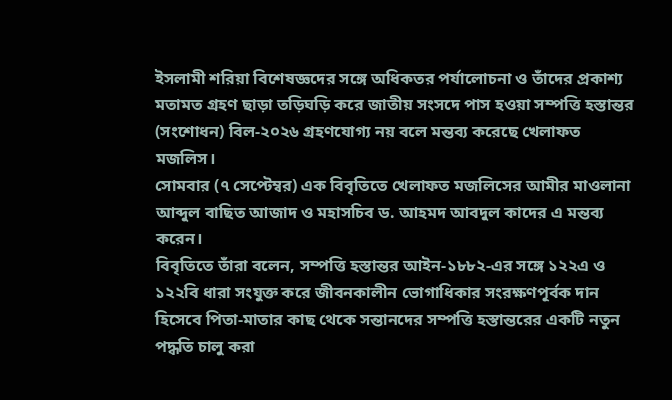ইসলামী শরিয়া বিশেষজ্ঞদের সঙ্গে অধিকতর পর্যালোচনা ও তাঁদের প্রকাশ্য মতামত গ্রহণ ছাড়া তড়িঘড়ি করে জাতীয় সংসদে পাস হওয়া সম্পত্তি হস্তান্তর (সংশোধন) বিল-২০২৬ গ্রহণযোগ্য নয় বলে মন্তব্য করেছে খেলাফত মজলিস।
সোমবার (৭ সেপ্টেম্বর) এক বিবৃতিতে খেলাফত মজলিসের আমীর মাওলানা আব্দুল বাছিত আজাদ ও মহাসচিব ড. আহমদ আবদুল কাদের এ মন্তব্য করেন।
বিবৃতিতে তাঁরা বলেন, সম্পত্তি হস্তান্তর আইন-১৮৮২-এর সঙ্গে ১২২এ ও ১২২বি ধারা সংযুক্ত করে জীবনকালীন ভোগাধিকার সংরক্ষণপূর্বক দান হিসেবে পিতা-মাতার কাছ থেকে সন্তানদের সম্পত্তি হস্তান্তরের একটি নতুন পদ্ধতি চালু করা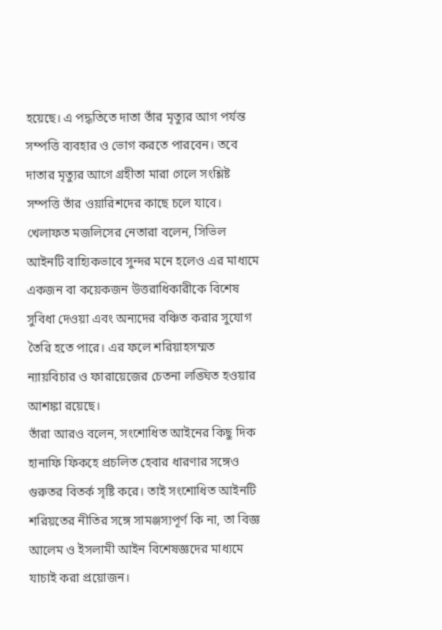হয়েছে। এ পদ্ধতিতে দাতা তাঁর মৃত্যুর আগ পর্যন্ত সম্পত্তি ব্যবহার ও ভোগ করতে পারবেন। তবে দাতার মৃত্যুর আগে গ্রহীতা মারা গেলে সংশ্লিষ্ট সম্পত্তি তাঁর ওয়ারিশদের কাছে চলে যাবে।
খেলাফত মজলিসের নেতারা বলেন, সিভিল আইনটি বাহ্যিকভাবে সুন্দর মনে হলেও এর মাধ্যমে একজন বা কয়েকজন উত্তরাধিকারীকে বিশেষ সুবিধা দেওয়া এবং অন্যদের বঞ্চিত করার সুযোগ তৈরি হতে পারে। এর ফলে শরিয়াহসম্মত ন্যায়বিচার ও ফারায়েজের চেতনা লঙ্ঘিত হওয়ার আশঙ্কা রয়েছে।
তাঁরা আরও বলেন, সংশোধিত আইনের কিছু দিক হানাফি ফিকহে প্রচলিত হেবার ধারণার সঙ্গেও গুরুতর বিতর্ক সৃষ্টি করে। তাই সংশোধিত আইনটি শরিয়তের নীতির সঙ্গে সামঞ্জস্যপূর্ণ কি না, তা বিজ্ঞ আলেম ও ইসলামী আইন বিশেষজ্ঞদের মাধ্যমে যাচাই করা প্রয়োজন।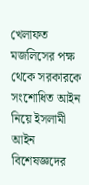খেলাফত মজলিসের পক্ষ থেকে সরকারকে সংশোধিত আইন নিয়ে ইসলামী আইন বিশেষজ্ঞদের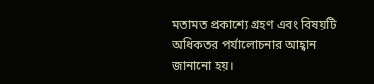মতামত প্রকাশ্যে গ্রহণ এবং বিষয়টি অধিকতর পর্যালোচনার আহ্বান জানানো হয়।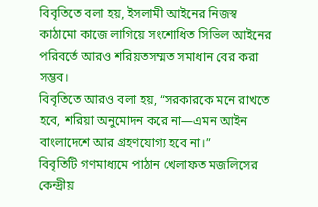বিবৃতিতে বলা হয়, ইসলামী আইনের নিজস্ব কাঠামো কাজে লাগিয়ে সংশোধিত সিভিল আইনের পরিবর্তে আরও শরিয়তসম্মত সমাধান বের করা সম্ভব।
বিবৃতিতে আরও বলা হয়, “সরকারকে মনে রাখতে হবে, শরিয়া অনুমোদন করে না—এমন আইন বাংলাদেশে আর গ্রহণযোগ্য হবে না।”
বিবৃতিটি গণমাধ্যমে পাঠান খেলাফত মজলিসের কেন্দ্রীয়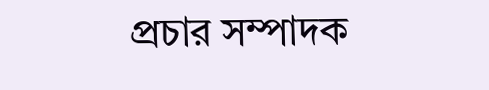প্রচার সম্পাদক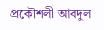প্রকৌশলী আবদুল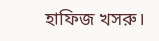হাফিজ খসরু।